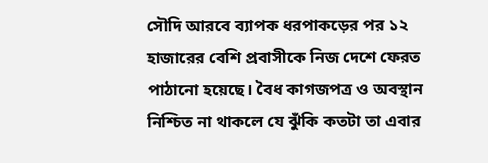সৌদি আরবে ব্যাপক ধরপাকড়ের পর ১২ হাজারের বেশি প্রবাসীকে নিজ দেশে ফেরত পাঠানো হয়েছে। বৈধ কাগজপত্র ও অবস্থান নিশ্চিত না থাকলে যে ঝুঁকি কতটা তা এবার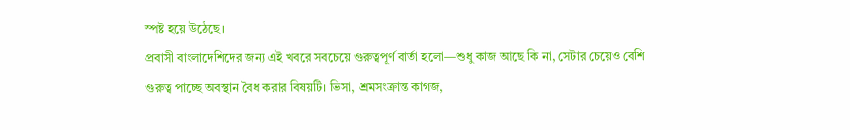স্পষ্ট হয়ে উঠেছে।
প্রবাসী বাংলাদেশিদের জন্য এই খবরে সবচেয়ে গুরুত্বপূর্ণ বার্তা হলো—শুধু কাজ আছে কি না, সেটার চেয়েও বেশি গুরুত্ব পাচ্ছে অবস্থান বৈধ করার বিষয়টি। ভিসা, শ্রমসংক্রান্ত কাগজ,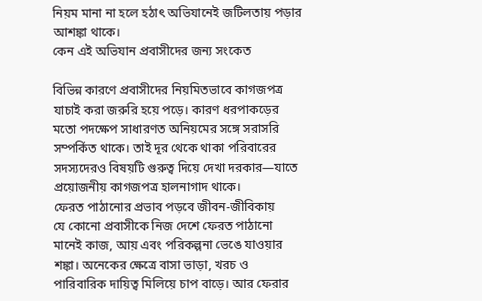নিয়ম মানা না হলে হঠাৎ অভিযানেই জটিলতায় পড়ার আশঙ্কা থাকে।
কেন এই অভিযান প্রবাসীদের জন্য সংকেত

বিভিন্ন কারণে প্রবাসীদের নিয়মিতভাবে কাগজপত্র যাচাই করা জরুরি হয়ে পড়ে। কারণ ধরপাকড়ের মতো পদক্ষেপ সাধারণত অনিয়মের সঙ্গে সরাসরি সম্পর্কিত থাকে। তাই দূর থেকে থাকা পরিবারের সদস্যদেরও বিষয়টি গুরুত্ব দিয়ে দেখা দরকার—যাতে প্রয়োজনীয় কাগজপত্র হালনাগাদ থাকে।
ফেরত পাঠানোর প্রভাব পড়বে জীবন-জীবিকায়
যে কোনো প্রবাসীকে নিজ দেশে ফেরত পাঠানো মানেই কাজ, আয় এবং পরিকল্পনা ভেঙে যাওয়ার শঙ্কা। অনেকের ক্ষেত্রে বাসা ভাড়া, খরচ ও পারিবারিক দায়িত্ব মিলিয়ে চাপ বাড়ে। আর ফেরার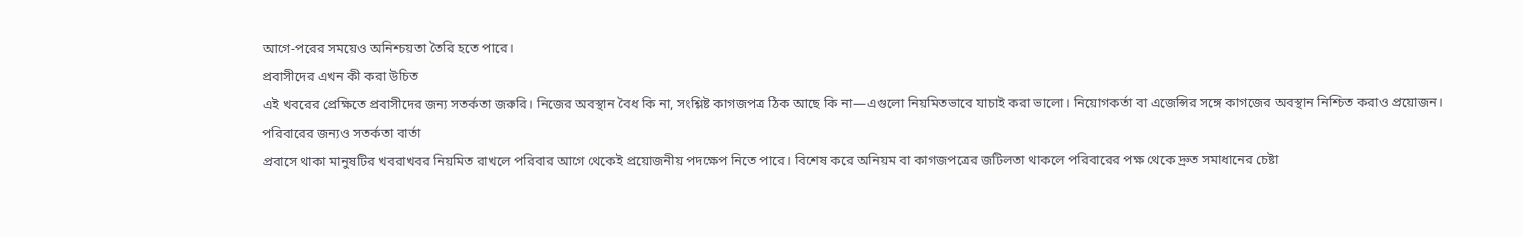আগে-পরের সময়েও অনিশ্চয়তা তৈরি হতে পারে।
প্রবাসীদের এখন কী করা উচিত
এই খবরের প্রেক্ষিতে প্রবাসীদের জন্য সতর্কতা জরুরি। নিজের অবস্থান বৈধ কি না, সংশ্লিষ্ট কাগজপত্র ঠিক আছে কি না—এগুলো নিয়মিতভাবে যাচাই করা ভালো। নিয়োগকর্তা বা এজেন্সির সঙ্গে কাগজের অবস্থান নিশ্চিত করাও প্রয়োজন।
পরিবারের জন্যও সতর্কতা বার্তা
প্রবাসে থাকা মানুষটির খবরাখবর নিয়মিত রাখলে পরিবার আগে থেকেই প্রয়োজনীয় পদক্ষেপ নিতে পারে। বিশেষ করে অনিয়ম বা কাগজপত্রের জটিলতা থাকলে পরিবারের পক্ষ থেকে দ্রুত সমাধানের চেষ্টা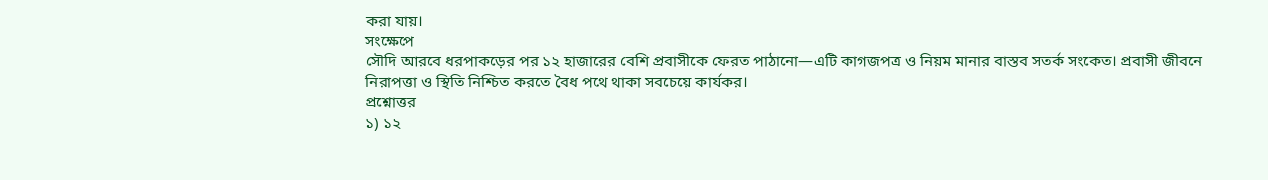করা যায়।
সংক্ষেপে
সৌদি আরবে ধরপাকড়ের পর ১২ হাজারের বেশি প্রবাসীকে ফেরত পাঠানো—এটি কাগজপত্র ও নিয়ম মানার বাস্তব সতর্ক সংকেত। প্রবাসী জীবনে নিরাপত্তা ও স্থিতি নিশ্চিত করতে বৈধ পথে থাকা সবচেয়ে কার্যকর।
প্রশ্নোত্তর
১) ১২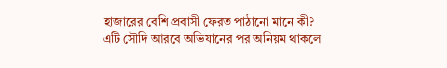হাজারের বেশি প্রবাসী ফেরত পাঠানো মানে কী?
এটি সৌদি আরবে অভিযানের পর অনিয়ম থাকলে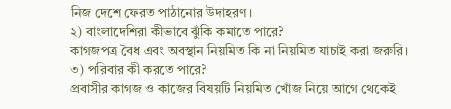নিজ দেশে ফেরত পাঠানোর উদাহরণ।
২) বাংলাদেশিরা কীভাবে ঝুঁকি কমাতে পারে?
কাগজপত্র বৈধ এবং অবস্থান নিয়মিত কি না নিয়মিত যাচাই করা জরুরি।
৩) পরিবার কী করতে পারে?
প্রবাসীর কাগজ ও কাজের বিষয়টি নিয়মিত খোঁজ নিয়ে আগে থেকেই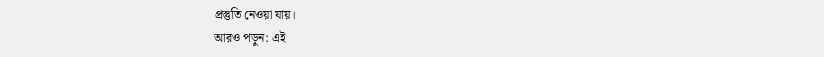প্রস্তুতি নেওয়া যায়।
আরও পড়ুন: এই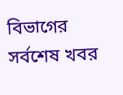বিভাগের সর্বশেষ খবর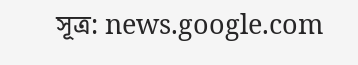সূত্র: news.google.com